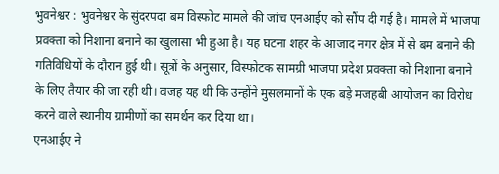भुवनेश्वर : भुवनेश्वर के सुंदरपदा बम विस्फोट मामले की जांच एनआईए को सौंप दी गई है। मामले में भाजपा प्रवक्ता को निशाना बनाने का खुलासा भी हुआ है। यह घटना शहर के आजाद नगर क्षेत्र में से बम बनाने की गतिविधियों के दौरान हुई थी। सूत्रों के अनुसार, विस्फोटक सामग्री भाजपा प्रदेश प्रवक्ता को निशाना बनाने के लिए तैयार की जा रही थी। वजह यह थी कि उन्होंने मुसलमानों के एक बड़े मजहबी आयोजन का विरोध करने वाले स्थानीय ग्रामीणों का समर्थन कर दिया था।
एनआईए ने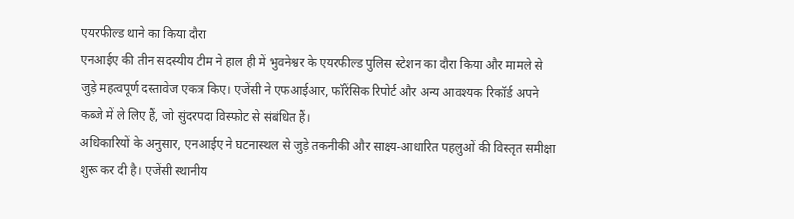एयरफील्ड थाने का किया दौरा
एनआईए की तीन सदस्यीय टीम ने हाल ही में भुवनेश्वर के एयरफील्ड पुलिस स्टेशन का दौरा किया और मामले से जुड़े महत्वपूर्ण दस्तावेज एकत्र किए। एजेंसी ने एफआईआर, फॉरेंसिक रिपोर्ट और अन्य आवश्यक रिकॉर्ड अपने कब्जे में ले लिए हैं, जो सुंदरपदा विस्फोट से संबंधित हैं।
अधिकारियों के अनुसार, एनआईए ने घटनास्थल से जुड़े तकनीकी और साक्ष्य-आधारित पहलुओं की विस्तृत समीक्षा शुरू कर दी है। एजेंसी स्थानीय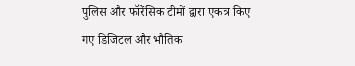पुलिस और फॉरेंसिक टीमों द्वारा एकत्र किए गए डिजिटल और भौतिक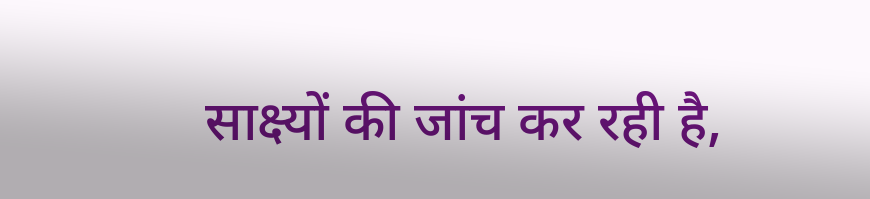साक्ष्यों की जांच कर रही है,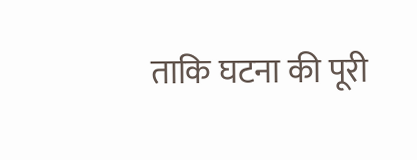ताकि घटना की पूरी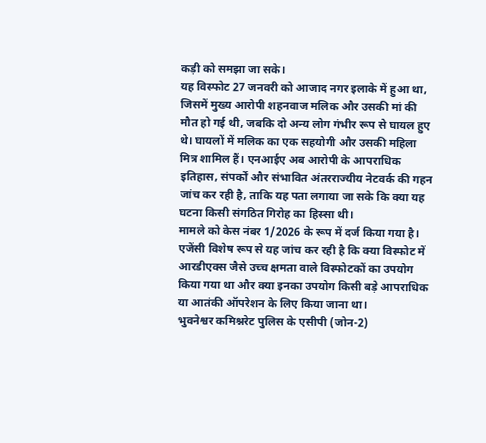कड़ी को समझा जा सके।
यह विस्फोट 27 जनवरी को आजाद नगर इलाके में हुआ था, जिसमें मुख्य आरोपी शहनवाज मलिक और उसकी मां की मौत हो गई थी, जबकि दो अन्य लोग गंभीर रूप से घायल हुए थे। घायलों में मलिक का एक सहयोगी और उसकी महिला मित्र शामिल हैं। एनआईए अब आरोपी के आपराधिक इतिहास, संपर्कों और संभावित अंतरराज्यीय नेटवर्क की गहन जांच कर रही है, ताकि यह पता लगाया जा सके कि क्या यह घटना किसी संगठित गिरोह का हिस्सा थी।
मामले को केस नंबर 1/2026 के रूप में दर्ज किया गया है। एजेंसी विशेष रूप से यह जांच कर रही है कि क्या विस्फोट में आरडीएक्स जैसे उच्च क्षमता वाले विस्फोटकों का उपयोग किया गया था और क्या इनका उपयोग किसी बड़े आपराधिक या आतंकी ऑपरेशन के लिए किया जाना था।
भुवनेश्वर कमिश्नरेट पुलिस के एसीपी (जोन-2)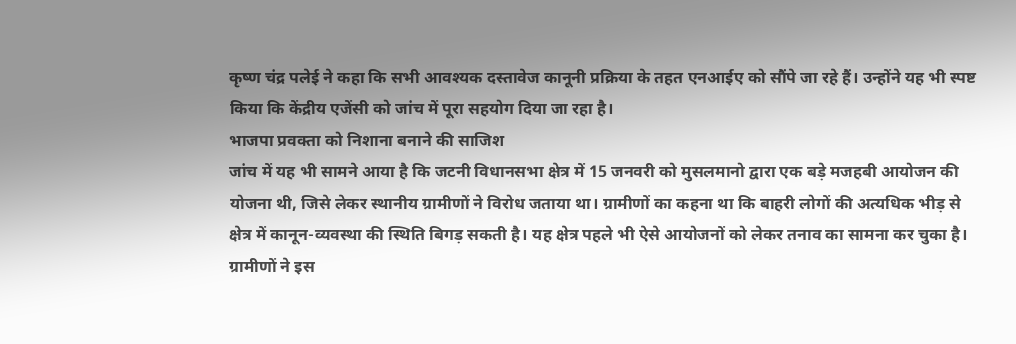कृष्ण चंद्र पलेई ने कहा कि सभी आवश्यक दस्तावेज कानूनी प्रक्रिया के तहत एनआईए को सौंपे जा रहे हैं। उन्होंने यह भी स्पष्ट किया कि केंद्रीय एजेंसी को जांच में पूरा सहयोग दिया जा रहा है।
भाजपा प्रवक्ता को निशाना बनाने की साजिश
जांच में यह भी सामने आया है कि जटनी विधानसभा क्षेत्र में 15 जनवरी को मुसलमानो द्वारा एक बड़े मजहबी आयोजन की योजना थी, जिसे लेकर स्थानीय ग्रामीणों ने विरोध जताया था। ग्रामीणों का कहना था कि बाहरी लोगों की अत्यधिक भीड़ से क्षेत्र में कानून-व्यवस्था की स्थिति बिगड़ सकती है। यह क्षेत्र पहले भी ऐसे आयोजनों को लेकर तनाव का सामना कर चुका है।
ग्रामीणों ने इस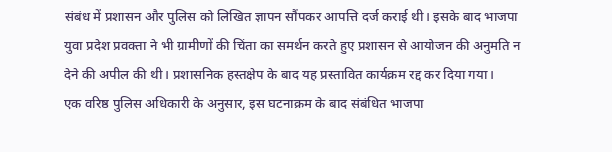संबंध में प्रशासन और पुलिस को लिखित ज्ञापन सौंपकर आपत्ति दर्ज कराई थी। इसके बाद भाजपा युवा प्रदेश प्रवक्ता ने भी ग्रामीणों की चिंता का समर्थन करते हुए प्रशासन से आयोजन की अनुमति न देने की अपील की थी। प्रशासनिक हस्तक्षेप के बाद यह प्रस्तावित कार्यक्रम रद्द कर दिया गया।
एक वरिष्ठ पुलिस अधिकारी के अनुसार, इस घटनाक्रम के बाद संबंधित भाजपा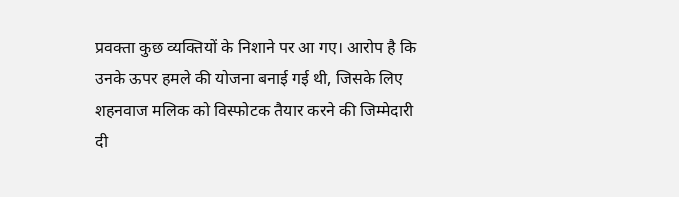प्रवक्ता कुछ व्यक्तियों के निशाने पर आ गए। आरोप है कि उनके ऊपर हमले की योजना बनाई गई थी, जिसके लिए शहनवाज मलिक को विस्फोटक तैयार करने की जिम्मेदारी दी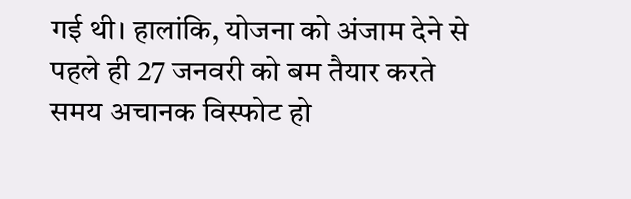गई थी। हालांकि, योजना को अंजाम देने से पहले ही 27 जनवरी को बम तैयार करते समय अचानक विस्फोट हो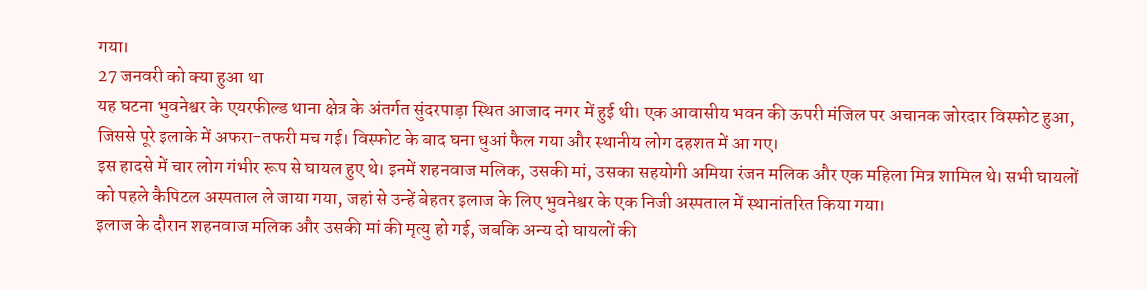गया।
27 जनवरी को क्या हुआ था
यह घटना भुवनेश्वर के एयरफील्ड थाना क्षेत्र के अंतर्गत सुंदरपाड़ा स्थित आजाद नगर में हुई थी। एक आवासीय भवन की ऊपरी मंजिल पर अचानक जोरदार विस्फोट हुआ, जिससे पूरे इलाके में अफरा-तफरी मच गई। विस्फोट के बाद घना धुआं फैल गया और स्थानीय लोग दहशत में आ गए।
इस हादसे में चार लोग गंभीर रूप से घायल हुए थे। इनमें शहनवाज मलिक, उसकी मां, उसका सहयोगी अमिया रंजन मलिक और एक महिला मित्र शामिल थे। सभी घायलों को पहले कैपिटल अस्पताल ले जाया गया, जहां से उन्हें बेहतर इलाज के लिए भुवनेश्वर के एक निजी अस्पताल में स्थानांतरित किया गया।
इलाज के दौरान शहनवाज मलिक और उसकी मां की मृत्यु हो गई, जबकि अन्य दो घायलों की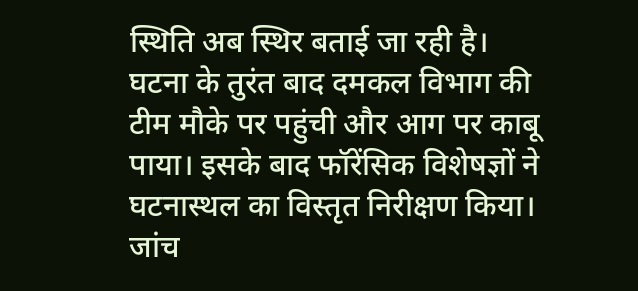स्थिति अब स्थिर बताई जा रही है।
घटना के तुरंत बाद दमकल विभाग की टीम मौके पर पहुंची और आग पर काबू पाया। इसके बाद फॉरेंसिक विशेषज्ञों ने घटनास्थल का विस्तृत निरीक्षण किया। जांच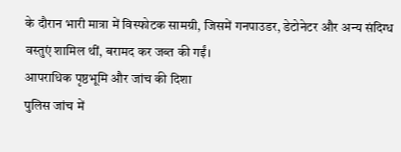के दौरान भारी मात्रा में विस्फोटक सामग्री, जिसमें गनपाउडर, डेटोनेटर और अन्य संदिग्ध वस्तुएं शामिल थीं, बरामद कर जब्त की गईं।
आपराधिक पृष्ठभूमि और जांच की दिशा
पुलिस जांच में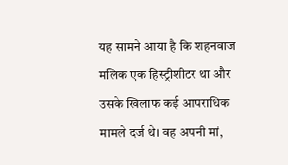यह सामने आया है कि शहनवाज मलिक एक हिस्ट्रीशीटर था और उसके खिलाफ कई आपराधिक मामले दर्ज थे। वह अपनी मां,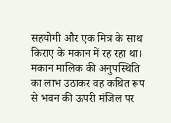सहयोगी और एक मित्र के साथ किराए के मकान में रह रहा था। मकान मालिक की अनुपस्थिति का लाभ उठाकर वह कथित रूप से भवन की ऊपरी मंजिल पर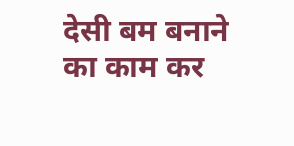देसी बम बनाने का काम कर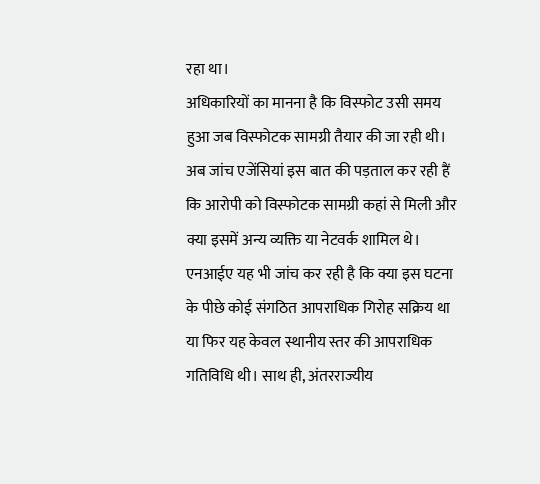रहा था।
अधिकारियों का मानना है कि विस्फोट उसी समय हुआ जब विस्फोटक सामग्री तैयार की जा रही थी। अब जांच एजेंसियां इस बात की पड़ताल कर रही हैं कि आरोपी को विस्फोटक सामग्री कहां से मिली और क्या इसमें अन्य व्यक्ति या नेटवर्क शामिल थे।
एनआईए यह भी जांच कर रही है कि क्या इस घटना के पीछे कोई संगठित आपराधिक गिरोह सक्रिय था या फिर यह केवल स्थानीय स्तर की आपराधिक गतिविधि थी। साथ ही, अंतरराज्यीय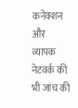कनेक्शन और व्यापक नेटवर्क की भी जांच की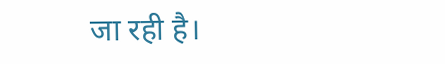जा रही है।